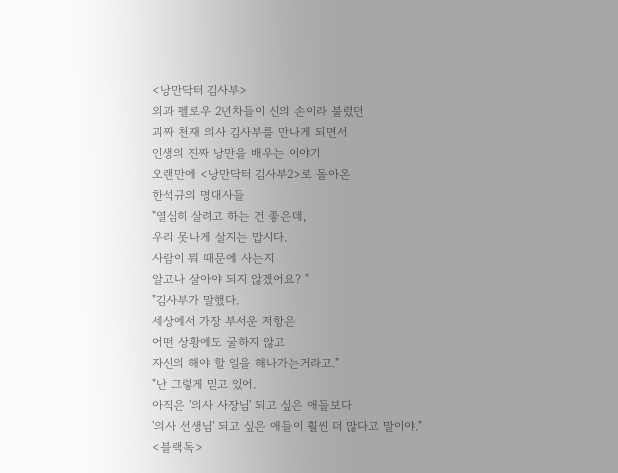<낭만닥터 김사부>
외과 펠로우 2년차들이 신의 손이라 불렸던
괴짜 천재 의사 김사부를 만나게 되면서
인생의 진짜 낭만을 배우는 이야기
오랜만에 <낭만닥터 김사부2>로 돌아온
한석규의 명대사들
"열심히 살려고 하는 건 좋은데,
우리 못나게 살지는 맙시다.
사람이 뭐 때문에 사는지
알고나 살아야 되지 않겠어요? "
"김사부가 말했다.
세상에서 가장 부서운 저항은
어떤 상황에도 굴하지 않고
자신의 해야 할 일을 해나가는거라고."
"난 그렇게 믿고 있어.
아직은 '의사 사장님' 되고 싶은 애들보다
'의사 선생님' 되고 싶은 애들이 훨씬 더 많다고 말이야."
<블랙독>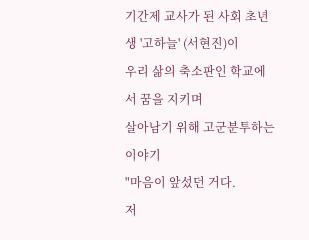기간제 교사가 된 사회 초년생 '고하늘' (서현진)이
우리 삶의 축소판인 학교에서 꿈을 지키며
살아남기 위해 고군분투하는 이야기
"마음이 앞섰던 거다.
저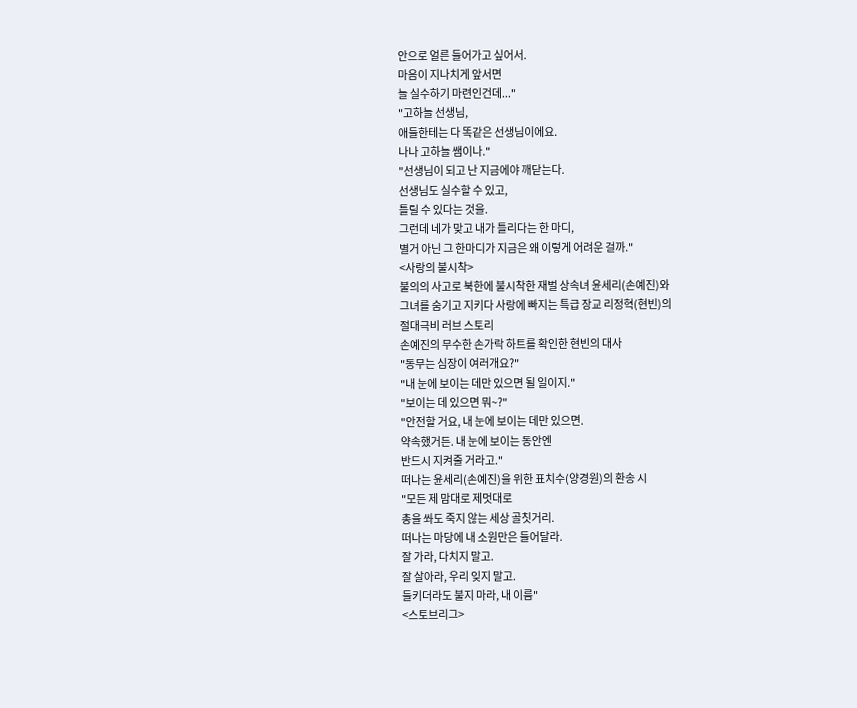안으로 얼른 들어가고 싶어서.
마음이 지나치게 앞서면
늘 실수하기 마련인건데..."
"고하늘 선생님,
애들한테는 다 똑같은 선생님이에요.
나나 고하늘 쌤이나."
"선생님이 되고 난 지금에야 깨닫는다.
선생님도 실수할 수 있고,
틀릴 수 있다는 것을.
그런데 네가 맞고 내가 틀리다는 한 마디,
별거 아닌 그 한마디가 지금은 왜 이렇게 어려운 걸까."
<사랑의 불시착>
불의의 사고로 북한에 불시착한 재벌 상속녀 윤세리(손예진)와
그녀를 숨기고 지키다 사랑에 빠지는 특급 장교 리정혁(현빈)의
절대극비 러브 스토리
손예진의 무수한 손가락 하트를 확인한 현빈의 대사
"동무는 심장이 여러개요?"
"내 눈에 보이는 데만 있으면 될 일이지."
"보이는 데 있으면 뭐~?"
"안전할 거요, 내 눈에 보이는 데만 있으면.
약속했거든. 내 눈에 보이는 동안엔
반드시 지켜줄 거라고."
떠나는 윤세리(손예진)을 위한 표치수(양경원)의 환송 시
"모든 제 맘대로 제멋대로
총을 쏴도 죽지 않는 세상 골칫거리.
떠나는 마당에 내 소원만은 들어달라.
잘 가라, 다치지 말고.
잘 살아라, 우리 잊지 말고.
들키더라도 불지 마라, 내 이름"
<스토브리그>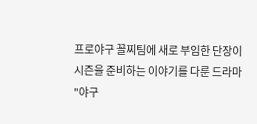프로야구 꼴찌팀에 새로 부임한 단장이
시즌을 준비하는 이야기를 다룬 드라마
"야구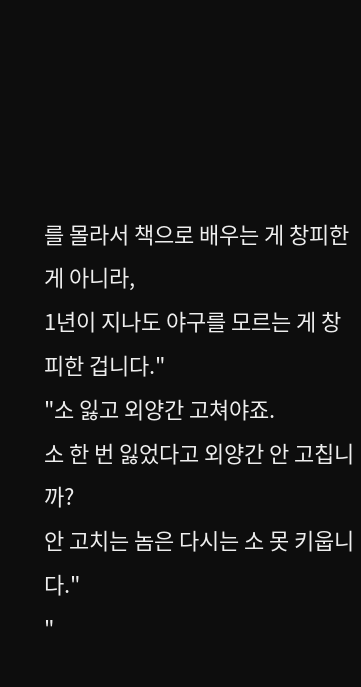를 몰라서 책으로 배우는 게 창피한 게 아니라,
1년이 지나도 야구를 모르는 게 창피한 겁니다."
"소 잃고 외양간 고쳐야죠.
소 한 번 잃었다고 외양간 안 고칩니까?
안 고치는 놈은 다시는 소 못 키웁니다."
"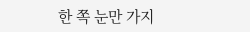한 쪽 눈만 가지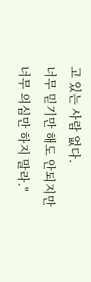고 있는 사람 없다.
너무 믿기만 해도 안되지만
너무 의심만 하지 말라."